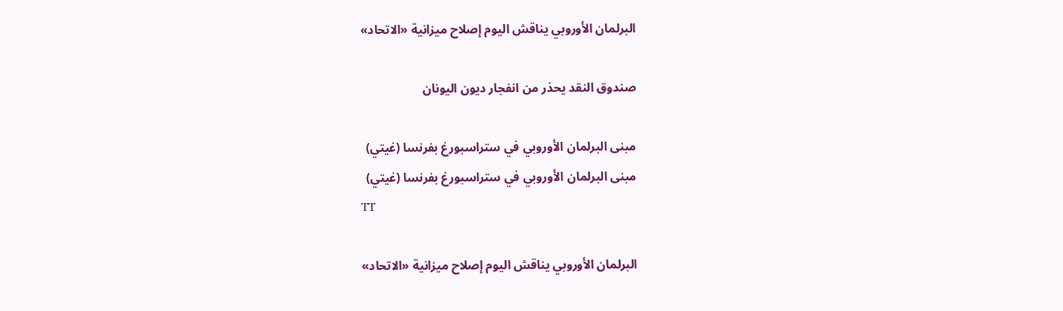البرلمان الأوروبي يناقش اليوم إصلاح ميزانية «الاتحاد»

صندوق النقد يحذر من انفجار ديون اليونان

مبنى البرلمان الأوروبي في ستراسبورغ بفرنسا (غيتي)
مبنى البرلمان الأوروبي في ستراسبورغ بفرنسا (غيتي)
TT

البرلمان الأوروبي يناقش اليوم إصلاح ميزانية «الاتحاد»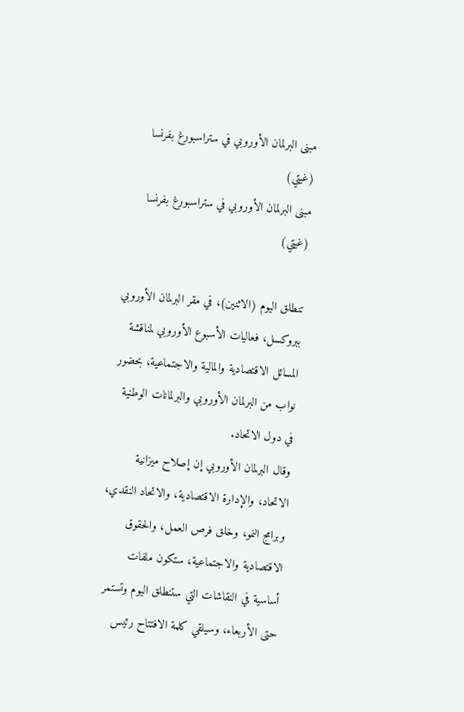مبنى البرلمان الأوروبي في ستراسبورغ بفرنسا (غيتي)
مبنى البرلمان الأوروبي في ستراسبورغ بفرنسا (غيتي)

تنطلق اليوم (الاثنين)، في مقر البرلمان الأوروبي ببروكسل، فعاليات الأسبوع الأوروبي لمناقشة المسائل الاقتصادية والمالية والاجتماعية، بحضور نواب من البرلمان الأوروبي والبرلمانات الوطنية في دول الاتحاد.
وقال البرلمان الأوروبي إن إصلاح ميزانية الاتحاد، والإدارة الاقتصادية، والاتحاد النقدي، وبرامج النمو، وخلق فرص العمل، والحقوق الاقتصادية والاجتماعية، ستكون ملفات أساسية في النقاشات التي ستنطلق اليوم وتستمر حتى الأربعاء، وسيلقي كلمة الافتتاح رئيس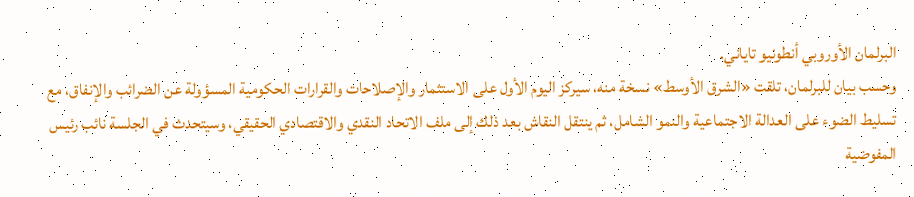البرلمان الأوروبي أنطونيو تاياني.
وحسب بيان للبرلمان، تلقت «الشرق الأوسط» نسخة منه، سيركز اليوم الأول على الاستثمار والإصلاحات والقرارات الحكومية المسؤولة عن الضرائب والإنفاق، مع تسليط الضوء على العدالة الاجتماعية والنمو الشامل، ثم ينتقل النقاش بعد ذلك إلى ملف الاتحاد النقدي والاقتصادي الحقيقي، وسيتحدث في الجلسة نائب رئيس المفوضية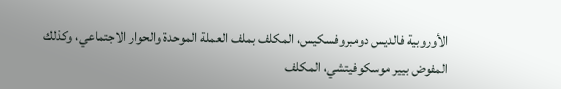الأوروبية فالديس دومبروفسكيس، المكلف بملف العملة الموحدة والحوار الاجتماعي، وكذلك المفوض بيير موسكوفيتشي، المكلف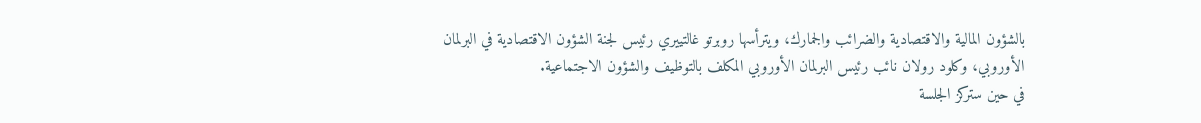بالشؤون المالية والاقتصادية والضرائب والجمارك، ويترأسها روبرتو غالتييري رئيس لجنة الشؤون الاقتصادية في البرلمان الأوروبي، وكلود رولان نائب رئيس البرلمان الأوروبي المكلف بالتوظيف والشؤون الاجتماعية.
في حين ستركز الجلسة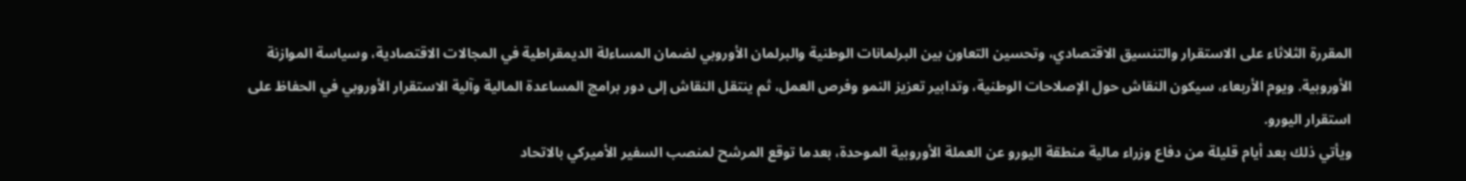المقررة الثلاثاء على الاستقرار والتنسيق الاقتصادي، وتحسين التعاون بين البرلمانات الوطنية والبرلمان الأوروبي لضمان المساءلة الديمقراطية في المجالات الاقتصادية، وسياسة الموازنة الأوروبية. ويوم الأربعاء، سيكون النقاش حول الإصلاحات الوطنية، وتدابير تعزيز النمو وفرص العمل، ثم ينتقل النقاش إلى دور برامج المساعدة المالية وآلية الاستقرار الأوروبي في الحفاظ على استقرار اليورو.
ويأتي ذلك بعد أيام قليلة من دفاع وزراء مالية منطقة اليورو عن العملة الأوروبية الموحدة، بعدما توقع المرشح لمنصب السفير الأميركي بالاتحاد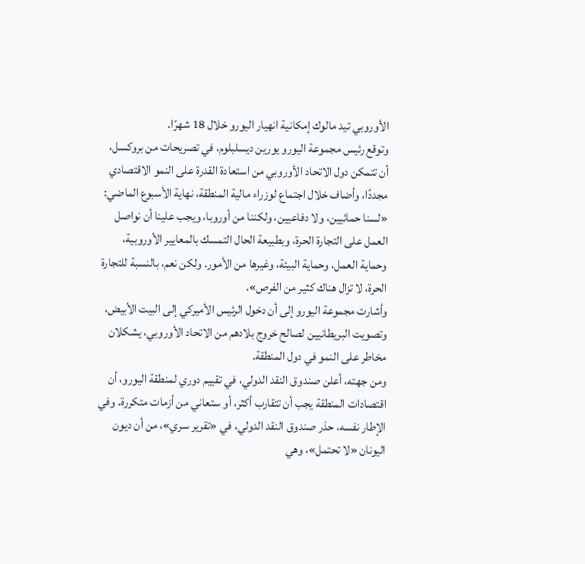الأوروبي تيد مالوك إمكانية انهيار اليورو خلال 18 شهرًا.
وتوقع رئيس مجموعة اليورو يورين ديسلبلوم، في تصريحات من بروكسل، أن تتمكن دول الاتحاد الأوروبي من استعادة القدرة على النمو الاقتصادي مجددًا، وأضاف خلال اجتماع لوزراء مالية المنطقة، نهاية الأسبوع الماضي: «لسنا حمائيين، ولا دفاعيين، ولكننا من أوروبا، ويجب علينا أن نواصل العمل على التجارة الحرة، وبطبيعة الحال التمسك بالمعايير الأوروبية، وحماية العمل، وحماية البيئة، وغيرها من الأمور. ولكن نعم، بالنسبة للتجارة الحرة، لا تزال هناك كثير من الفرص».
وأشارت مجموعة اليورو إلى أن دخول الرئيس الأميركي إلى البيت الأبيض، وتصويت البريطانيين لصالح خروج بلادهم من الاتحاد الأوروبي، يشكلان مخاطر على النمو في دول المنطقة.
ومن جهته، أعلن صندوق النقد الدولي، في تقييم دوري لمنطقة اليورو، أن اقتصادات المنطقة يجب أن تتقارب أكثر، أو ستعاني من أزمات متكررة. وفي الإطار نفسه، حذر صندوق النقد الدولي، في «تقرير سري»، من أن ديون اليونان «لا تحتمل»، وهي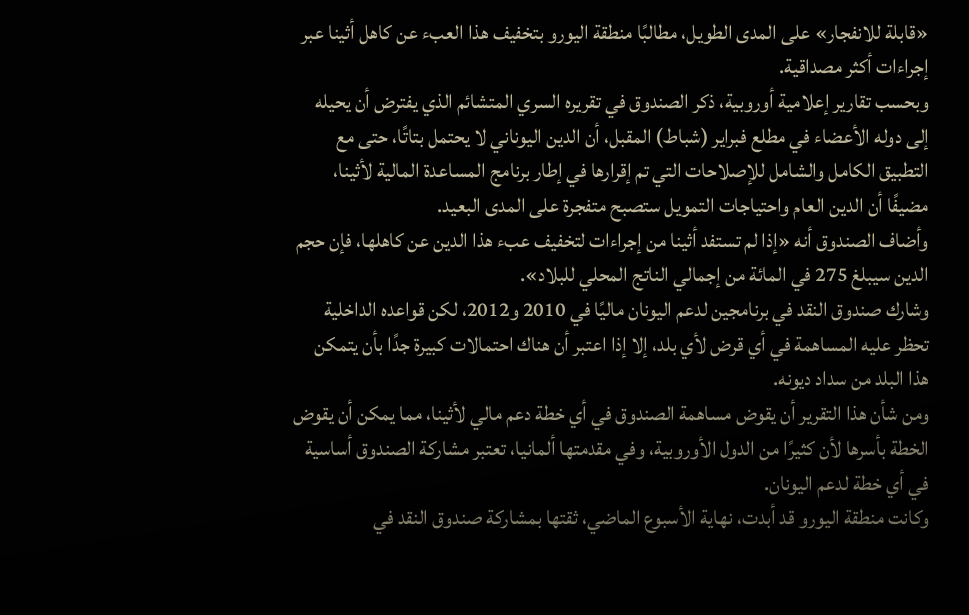«قابلة للانفجار» على المدى الطويل، مطالبًا منطقة اليورو بتخفيف هذا العبء عن كاهل أثينا عبر إجراءات أكثر مصداقية.
وبحسب تقارير إعلامية أوروبية، ذكر الصندوق في تقريره السري المتشائم الذي يفترض أن يحيله إلى دوله الأعضاء في مطلع فبراير (شباط) المقبل، أن الدين اليوناني لا يحتمل بتاتًا، حتى مع التطبيق الكامل والشامل للإصلاحات التي تم إقرارها في إطار برنامج المساعدة المالية لأثينا، مضيفًا أن الدين العام واحتياجات التمويل ستصبح متفجرة على المدى البعيد.
وأضاف الصندوق أنه «إذا لم تستفد أثينا من إجراءات لتخفيف عبء هذا الدين عن كاهلها، فإن حجم الدين سيبلغ 275 في المائة من إجمالي الناتج المحلي للبلاد».
وشارك صندوق النقد في برنامجين لدعم اليونان ماليًا في 2010 و2012، لكن قواعده الداخلية تحظر عليه المساهمة في أي قرض لأي بلد، إلا إذا اعتبر أن هناك احتمالات كبيرة جدًا بأن يتمكن هذا البلد من سداد ديونه.
ومن شأن هذا التقرير أن يقوض مساهمة الصندوق في أي خطة دعم مالي لأثينا، مما يمكن أن يقوض الخطة بأسرها لأن كثيرًا من الدول الأوروبية، وفي مقدمتها ألمانيا، تعتبر مشاركة الصندوق أساسية في أي خطة لدعم اليونان.
وكانت منطقة اليورو قد أبدت، نهاية الأسبوع الماضي، ثقتها بمشاركة صندوق النقد في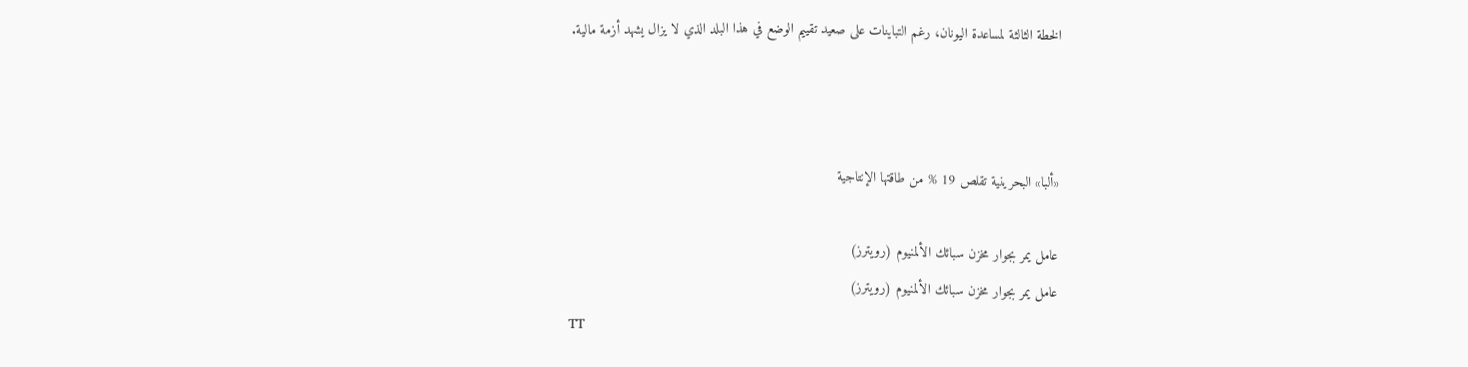الخطة الثالثة لمساعدة اليونان، رغم التباينات على صعيد تقييم الوضع في هذا البلد الذي لا يزال يشهد أزمة مالية.



«ألبا» البحرينية تقلص 19 % من طاقتها الإنتاجية

عامل يمر بجوار مخزن سبائك الألمنيوم (رويترز)
عامل يمر بجوار مخزن سبائك الألمنيوم (رويترز)
TT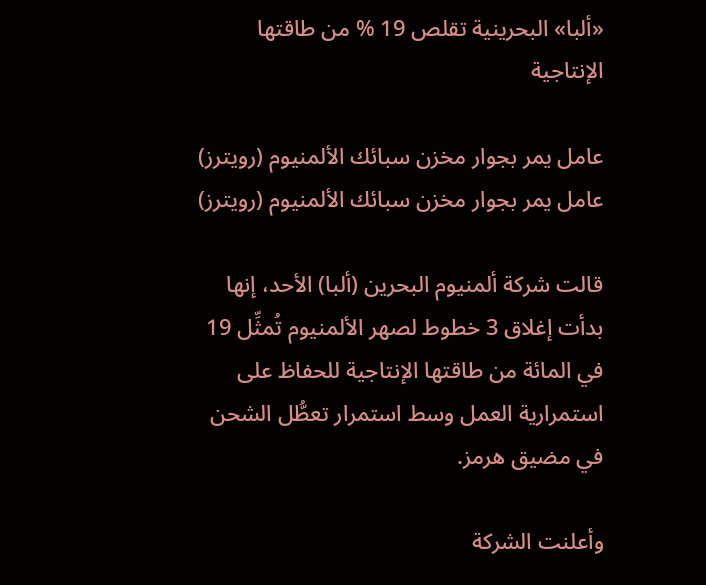«ألبا» البحرينية تقلص 19 % من طاقتها الإنتاجية

عامل يمر بجوار مخزن سبائك الألمنيوم (رويترز)
عامل يمر بجوار مخزن سبائك الألمنيوم (رويترز)

قالت شركة ألمنيوم البحرين (ألبا) الأحد، إنها بدأت إغلاق 3 خطوط لصهر الألمنيوم تُمثِّل 19 في المائة من طاقتها الإنتاجية للحفاظ على استمرارية العمل وسط استمرار تعطُّل الشحن في مضيق هرمز.

وأعلنت الشركة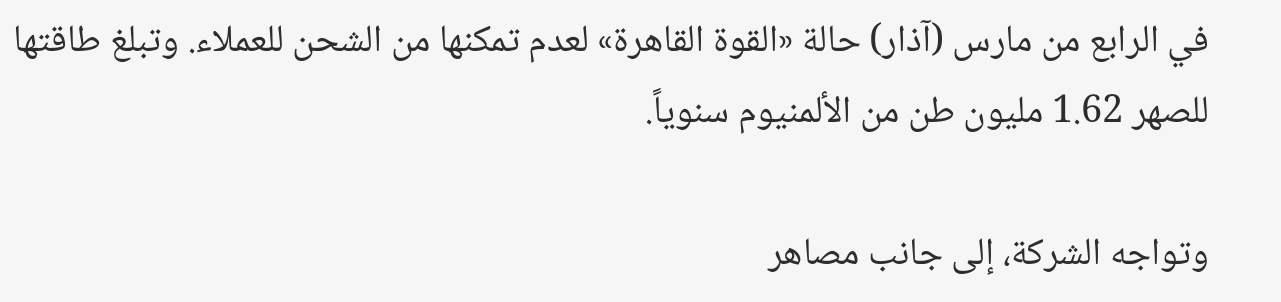في الرابع من مارس (آذار) حالة «القوة القاهرة» لعدم تمكنها من الشحن للعملاء. وتبلغ طاقتها للصهر 1.62 مليون طن من الألمنيوم سنوياً.

وتواجه الشركة، إلى جانب مصاهر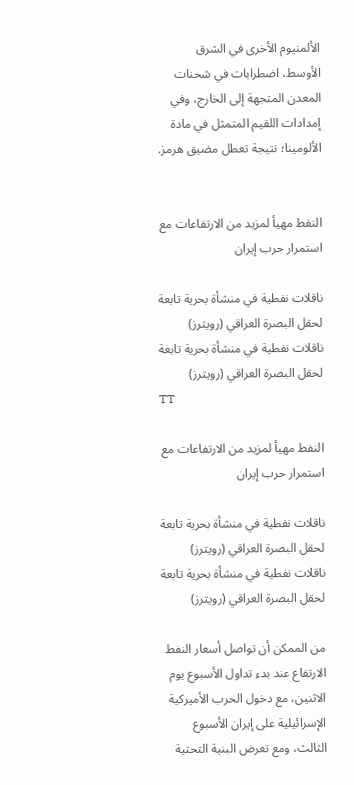الألمنيوم الأخرى في الشرق الأوسط، اضطرابات في شحنات المعدن المتجهة إلى الخارج، وفي إمدادات اللقيم المتمثل في مادة الألومينا؛ نتيجة تعطل مضيق هرمز.


النفط مهيأ لمزيد من الارتفاعات مع استمرار حرب إيران

ناقلات نفطية في منشأة بحرية تابعة لحقل البصرة العراقي (رويترز)
ناقلات نفطية في منشأة بحرية تابعة لحقل البصرة العراقي (رويترز)
TT

النفط مهيأ لمزيد من الارتفاعات مع استمرار حرب إيران

ناقلات نفطية في منشأة بحرية تابعة لحقل البصرة العراقي (رويترز)
ناقلات نفطية في منشأة بحرية تابعة لحقل البصرة العراقي (رويترز)

من الممكن أن تواصل أسعار النفط الارتفاع عند بدء تداول الأسبوع يوم الاثنين، مع دخول الحرب الأميركية الإسرائيلية على إيران الأسبوع الثالث، ومع تعرض البنية التحتية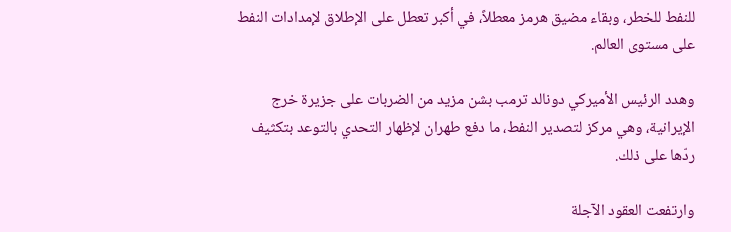للنفط للخطر، وبقاء مضيق هرمز معطلاً، في أكبر تعطل على الإطلاق لإمدادات النفط على مستوى العالم.

وهدد الرئيس الأميركي دونالد ترمب بشن مزيد من الضربات على جزيرة خرج الإيرانية، وهي مركز لتصدير النفط، ما دفع طهران لإظهار التحدي بالتوعد بتكثيف ردّها على ذلك.

وارتفعت العقود الآجلة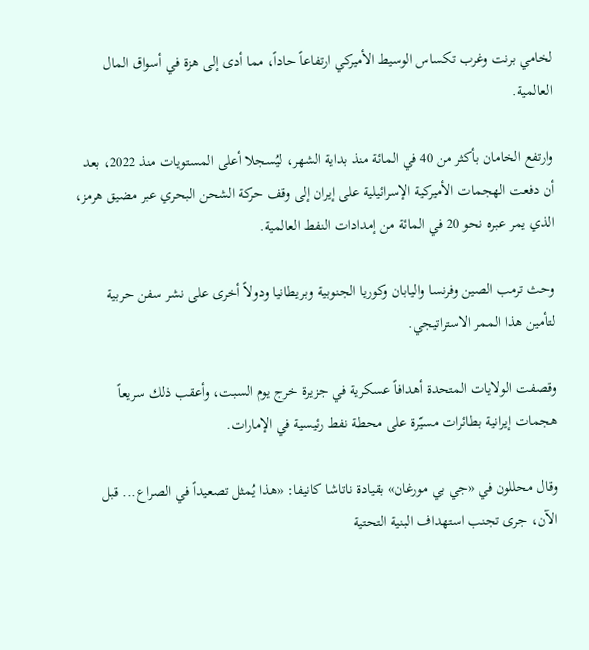لخامي برنت وغرب تكساس الوسيط الأميركي ارتفاعاً حاداً، مما أدى إلى هزة في أسواق المال العالمية.

وارتفع الخامان بأكثر من 40 في المائة منذ بداية الشهر، ليُسجلا أعلى المستويات منذ 2022، بعد أن دفعت الهجمات الأميركية الإسرائيلية على إيران إلى وقف حركة الشحن البحري عبر مضيق هرمز، الذي يمر عبره نحو 20 في المائة من إمدادات النفط العالمية.

وحث ترمب الصين وفرنسا واليابان وكوريا الجنوبية وبريطانيا ودولاً أخرى على نشر سفن حربية لتأمين هذا الممر الاستراتيجي.

وقصفت الولايات المتحدة أهدافاً عسكرية في جزيرة خرج يوم السبت، وأعقب ذلك سريعاً هجمات إيرانية بطائرات مسيّرة على محطة نفط رئيسية في الإمارات.

وقال محللون في «جي بي مورغان» بقيادة ناتاشا كانيفا: «هذا يُمثل تصعيداً في الصراع... قبل الآن، جرى تجنب استهداف البنية التحتية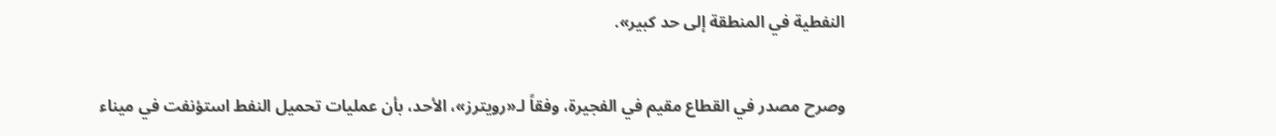النفطية في المنطقة إلى حد كبير».

وصرح مصدر في القطاع مقيم في الفجيرة، وفقاً لـ«رويترز»، الأحد، بأن عمليات تحميل النفط استؤنفت في ميناء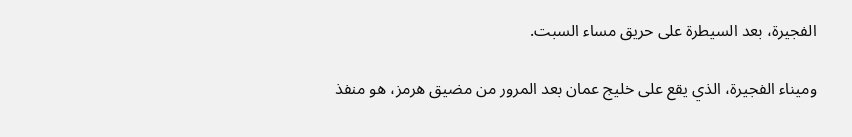الفجيرة، بعد السيطرة على حريق مساء السبت.

وميناء الفجيرة، الذي يقع على خليج عمان بعد المرور من مضيق هرمز، هو منفذ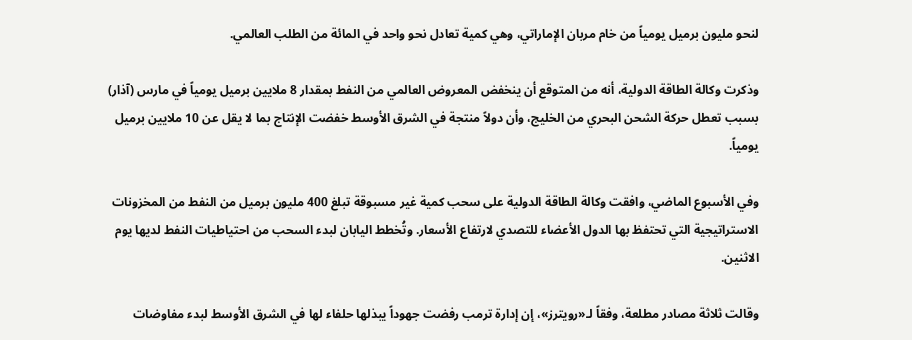لنحو مليون برميل يومياً من خام مربان الإماراتي، وهي كمية تعادل نحو واحد في المائة من الطلب العالمي.

وذكرت وكالة الطاقة الدولية، أنه من المتوقع أن ينخفض المعروض العالمي من النفط بمقدار 8 ملايين برميل يومياً في مارس (آذار) بسبب تعطل حركة الشحن البحري من الخليج، وأن دولاً منتجة في الشرق الأوسط خفضت الإنتاج بما لا يقل عن 10 ملايين برميل يومياً.

وفي الأسبوع الماضي، وافقت وكالة الطاقة الدولية على سحب كمية غير مسبوقة تبلغ 400 مليون برميل من النفط من المخزونات الاستراتيجية التي تحتفظ بها الدول الأعضاء للتصدي لارتفاع الأسعار. وتُخطط اليابان لبدء السحب من احتياطيات النفط لديها يوم الاثنين.

وقالت ثلاثة مصادر مطلعة، وفقاً لـ«رويترز»، إن إدارة ترمب رفضت جهوداً يبذلها حلفاء لها في الشرق الأوسط لبدء مفاوضات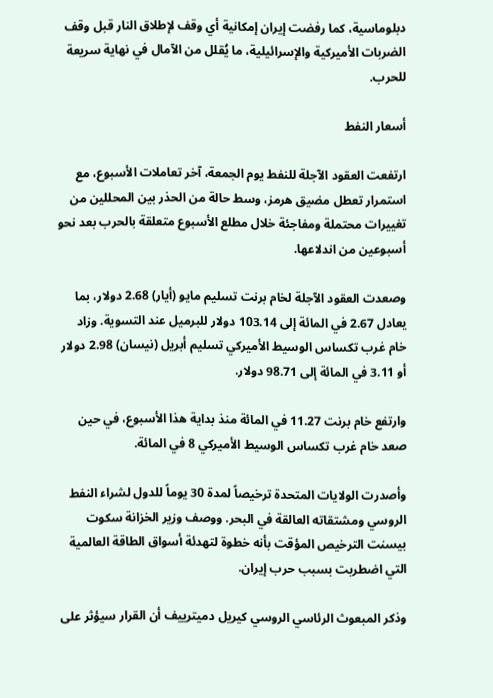دبلوماسية، كما رفضت إيران إمكانية أي وقف لإطلاق النار قبل وقف الضربات الأميركية والإسرائيلية، ما يُقلل من الآمال في نهاية سريعة للحرب.

أسعار النفط

ارتفعت ‌العقود الآجلة للنفط يوم الجمعة، آخر تعاملات الأسبوع، مع استمرار تعطل مضيق هرمز، وسط حالة من الحذر بين المحللين من تغييرات محتملة ومفاجئة خلال مطلع الأسبوع متعلقة بالحرب بعد نحو أسبوعين من اندلاعها.

وصعدت العقود الآجلة لخام برنت تسليم مايو (أيار) 2.68 دولار، بما يعادل 2.67 في المائة إلى 103.14 دولار للبرميل عند التسوية. وزاد خام غرب تكساس الوسيط الأميركي تسليم أبريل (نيسان) 2.98 دولار أو 3.11 في المائة إلى 98.71 دولار.

وارتفع خام برنت 11.27 في المائة منذ بداية هذا الأسبوع، في حين صعد خام غرب تكساس الوسيط ‌الأميركي 8 في المائة.

وأصدرت الولايات المتحدة ترخيصاً لمدة 30 يوماً ‌للدول لشراء النفط الروسي ومشتقاته العالقة في البحر. ووصف وزير الخزانة سكوت بيسنت الترخيص المؤقت بأنه خطوة لتهدئة أسواق الطاقة العالمية التي اضطربت بسبب حرب إيران.

وذكر المبعوث الرئاسي الروسي كيريل دميترييف أن القرار سيؤثر على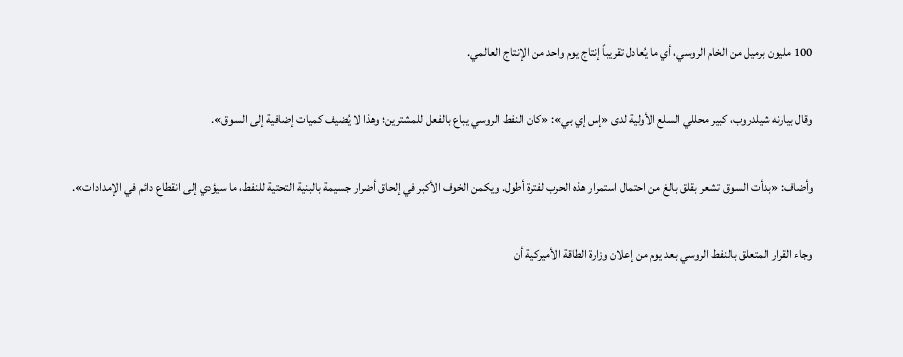100 مليون برميل من الخام الروسي، أي ما يُعادل تقريباً إنتاج يوم واحد من الإنتاج العالمي.

وقال بيارنه شيلدروب، كبير محللي السلع الأولية لدى «إس إي بي»: «كان النفط الروسي ‌يباع بالفعل للمشترين؛ وهذا ‌لا يُضيف كميات إضافية إلى السوق».

وأضاف: «بدأت السوق تشعر بقلق بالغ من احتمال ‌استمرار هذه الحرب لفترة أطول. ويكمن الخوف الأكبر في ‌إلحاق أضرار جسيمة بالبنية التحتية للنفط، ما سيؤدي إلى انقطاع دائم في الإمدادات».

وجاء القرار المتعلق بالنفط الروسي بعد يوم من إعلان وزارة الطاقة الأميركية أن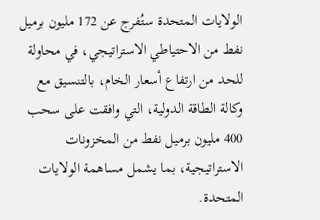الولايات المتحدة ستُفرج عن 172 مليون برميل نفط من ‌الاحتياطي الاستراتيجي، في محاولة للحد من ارتفاع أسعار الخام، بالتنسيق مع وكالة الطاقة الدولية، التي وافقت على سحب 400 مليون برميل نفط من المخزونات الاستراتيجية، بما يشمل مساهمة الولايات المتحدة.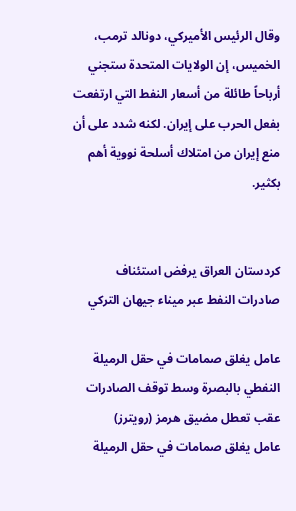وقال الرئيس الأميركي، دونالد ترمب، الخميس، إن الولايات المتحدة ستجني أرباحاً طائلة من أسعار النفط التي ارتفعت بفعل الحرب على إيران. لكنه شدد على أن منع إيران من امتلاك أسلحة نووية أهم بكثير.


كردستان العراق يرفض استئناف صادرات النفط عبر ميناء جيهان التركي

عامل يغلق صمامات في حقل الرميلة النفطي بالبصرة وسط توقف الصادرات عقب تعطل مضيق هرمز (رويترز)
عامل يغلق صمامات في حقل الرميلة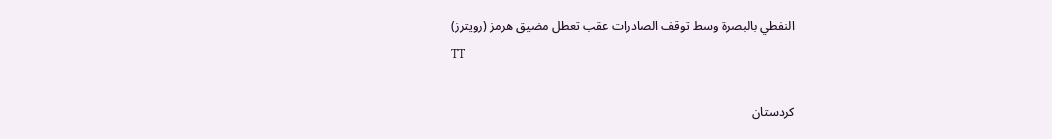النفطي بالبصرة وسط توقف الصادرات عقب تعطل مضيق هرمز (رويترز)
TT

كردستان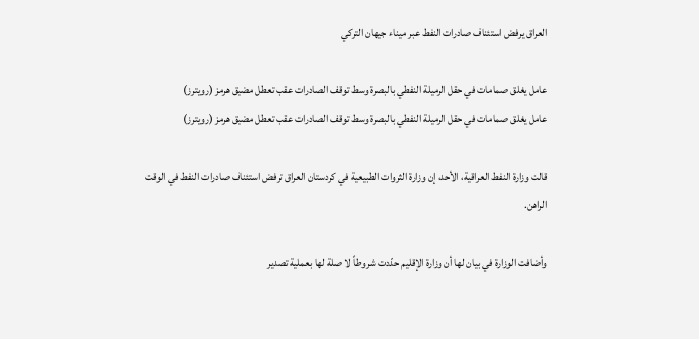العراق يرفض استئناف صادرات النفط عبر ميناء جيهان التركي

عامل يغلق صمامات في حقل الرميلة النفطي بالبصرة وسط توقف الصادرات عقب تعطل مضيق هرمز (رويترز)
عامل يغلق صمامات في حقل الرميلة النفطي بالبصرة وسط توقف الصادرات عقب تعطل مضيق هرمز (رويترز)

قالت وزارة النفط العراقية، الأحد، إن وزارة الثروات الطبيعية في كردستان العراق ترفض استئناف صادرات النفط في الوقت الراهن.

وأضافت الوزارة في بيان لها أن وزارة الإقليم حدّدت شروطاً لا صلة لها بعملية تصدير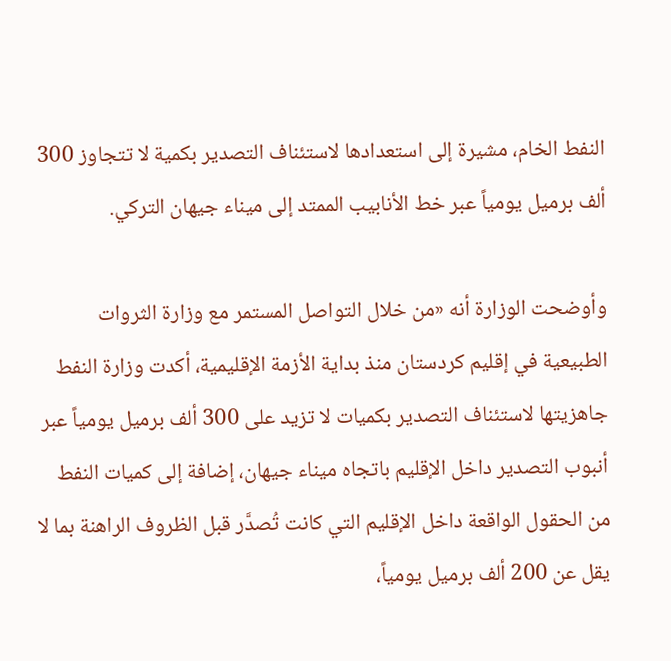النفط الخام، مشيرة إلى استعدادها لاستئناف التصدير بكمية لا تتجاوز 300 ألف برميل يومياً عبر خط الأنابيب الممتد إلى ميناء جيهان التركي.

وأوضحت الوزارة أنه «من خلال التواصل المستمر مع وزارة الثروات الطبيعية في إقليم كردستان منذ بداية الأزمة الإقليمية، أكدت وزارة النفط جاهزيتها لاستئناف التصدير بكميات لا تزيد على 300 ألف برميل يومياً عبر أنبوب التصدير داخل الإقليم باتجاه ميناء جيهان، إضافة إلى كميات النفط من الحقول الواقعة داخل الإقليم التي كانت تُصدَّر قبل الظروف الراهنة بما لا يقل عن 200 ألف برميل يومياً،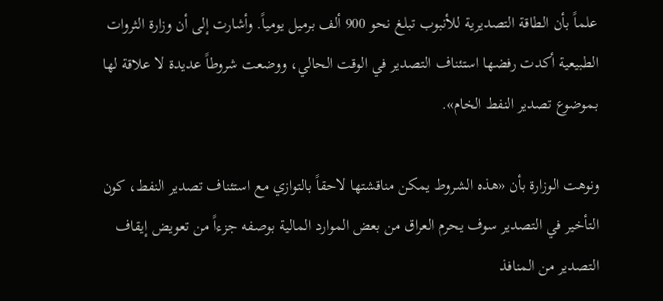علماً بأن الطاقة التصديرية للأنبوب تبلغ نحو 900 ألف برميل يومياً. وأشارت إلى أن وزارة الثروات الطبيعية أكدت رفضها استئناف التصدير في الوقت الحالي، ووضعت شروطاً عديدة لا علاقة لها بموضوع تصدير النفط الخام».

ونوهت الوزارة بأن «هذه الشروط يمكن مناقشتها لاحقاً بالتوازي مع استئناف تصدير النفط، كون التأخير في التصدير سوف يحرم العراق من بعض الموارد المالية بوصفه جزءاً من تعويض إيقاف التصدير من المنافذ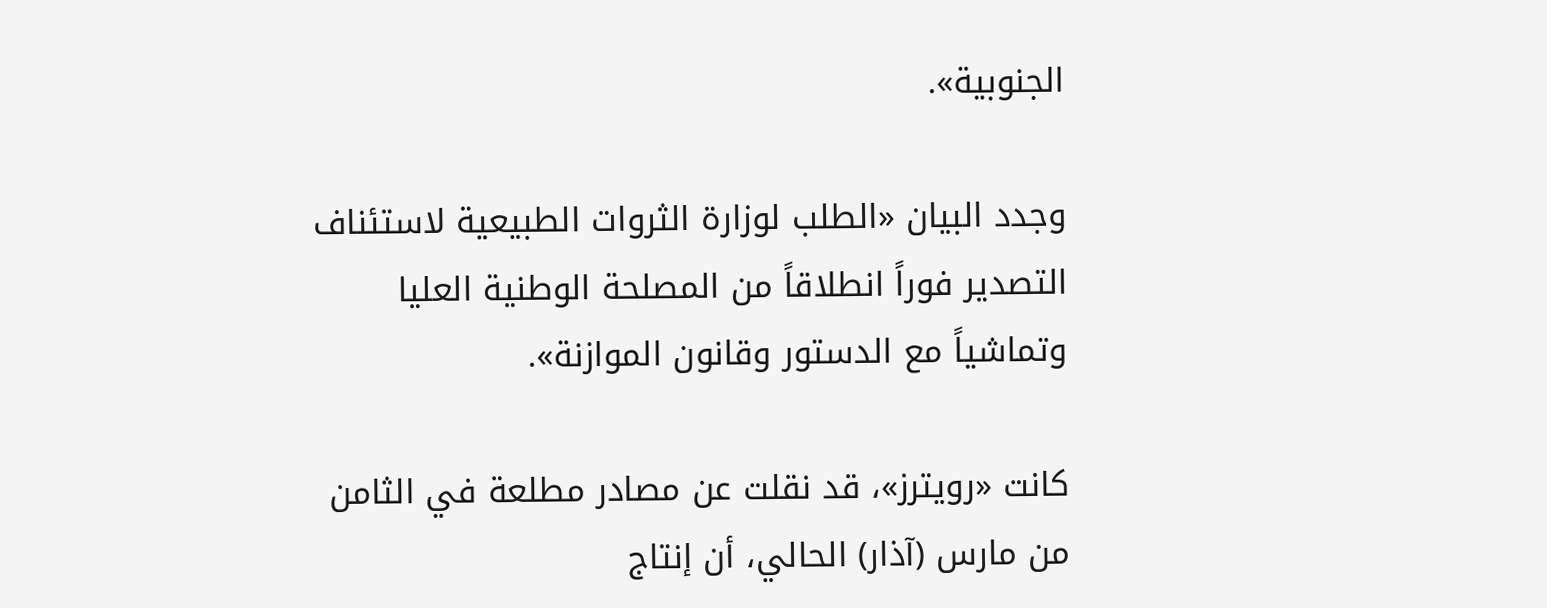الجنوبية».

وجدد البيان «الطلب لوزارة الثروات الطبيعية لاستئناف التصدير فوراً انطلاقاً من المصلحة الوطنية العليا وتماشياً مع الدستور وقانون الموازنة».

كانت «رويترز»، قد نقلت عن مصادر مطلعة في الثامن من مارس (آذار) الحالي، أن إنتاج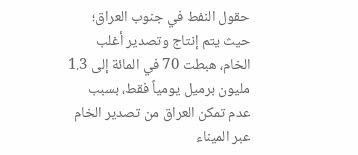حقول النفط في جنوب العراق؛ حيث يتم إنتاج وتصدير أغلب الخام، هبطت 70 في المائة إلى 1.3 مليون برميل يومياً فقط، بسبب عدم تمكن العراق من تصدير الخام عبر الميناء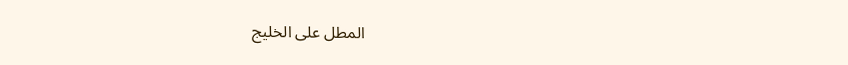المطل على الخليج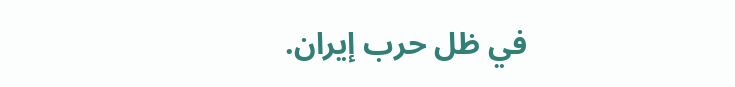في ظل حرب إيران.